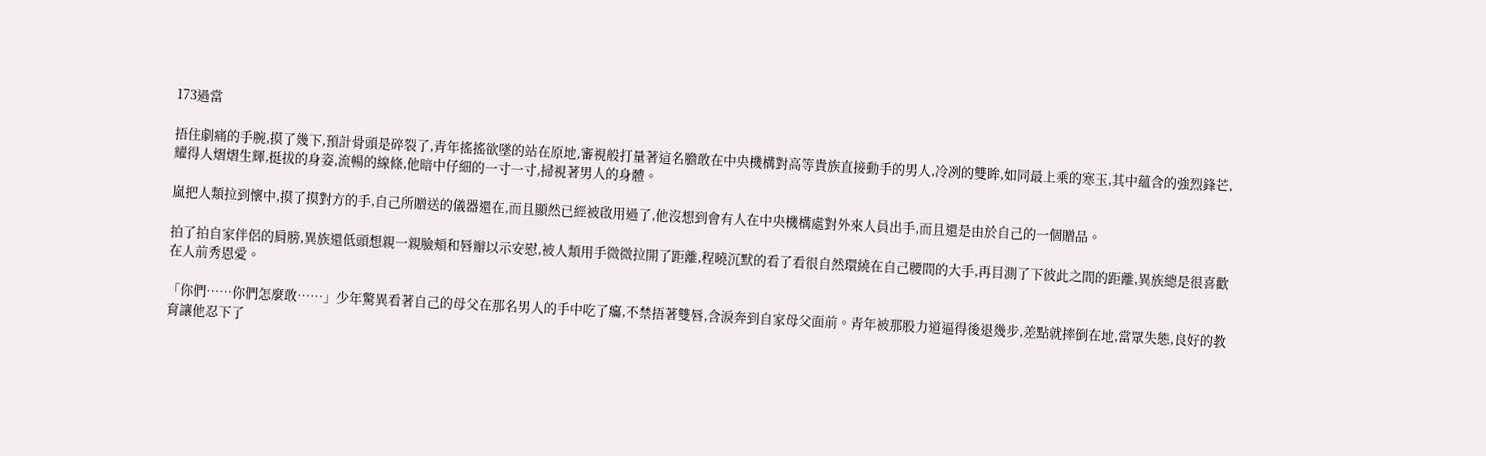173過當

捂住劇痛的手腕,摸了幾下,預計骨頭是碎裂了,青年搖搖欲墜的站在原地,審視般打量著這名膽敢在中央機構對高等貴族直接動手的男人,冷冽的雙眸,如同最上乘的寒玉,其中蘊含的強烈鋒芒,耀得人熠熠生輝,挺拔的身姿,流暢的線條,他暗中仔細的一寸一寸,掃視著男人的身體。

嵐把人類拉到懷中,摸了摸對方的手,自己所贈送的儀器還在,而且顯然已經被啟用過了,他沒想到會有人在中央機構處對外來人員出手,而且還是由於自己的一個贈品。

拍了拍自家伴侶的肩膀,異族還低頭想親一親臉頰和唇瓣以示安慰,被人類用手微微拉開了距離,程曉沉默的看了看很自然環繞在自己腰間的大手,再目測了下彼此之間的距離,異族總是很喜歡在人前秀恩愛。

「你們……你們怎麼敢……」少年驚異看著自己的母父在那名男人的手中吃了癟,不禁捂著雙唇,含淚奔到自家母父面前。青年被那股力道逼得後退幾步,差點就摔倒在地,當眾失態,良好的教育讓他忍下了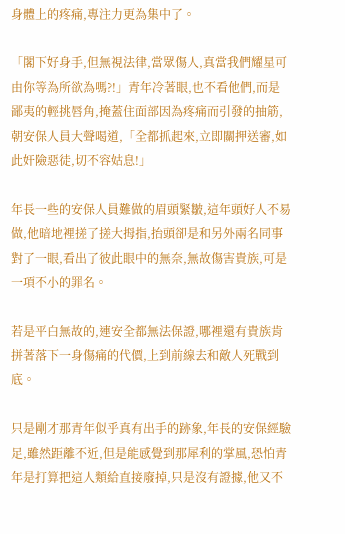身體上的疼痛,專注力更為集中了。

「閣下好身手,但無視法律,當眾傷人,真當我們耀星可由你等為所欲為嗎?!」青年冷著眼,也不看他們,而是鄙夷的輕挑唇角,掩蓋住面部因為疼痛而引發的抽筋,朝安保人員大聲喝道,「全都抓起來,立即關押送審,如此奸險惡徒,切不容姑息!」

年長一些的安保人員難做的眉頭緊皺,這年頭好人不易做,他暗地裡搓了搓大拇指,抬頭卻是和另外兩名同事對了一眼,看出了彼此眼中的無奈,無故傷害貴族,可是一項不小的罪名。

若是平白無故的,連安全都無法保證,哪裡還有貴族肯拼著落下一身傷痛的代價,上到前線去和敵人死戰到底。

只是剛才那青年似乎真有出手的跡象,年長的安保經驗足,雖然距離不近,但是能感覺到那犀利的掌風,恐怕青年是打算把這人類給直接廢掉,只是沒有證據,他又不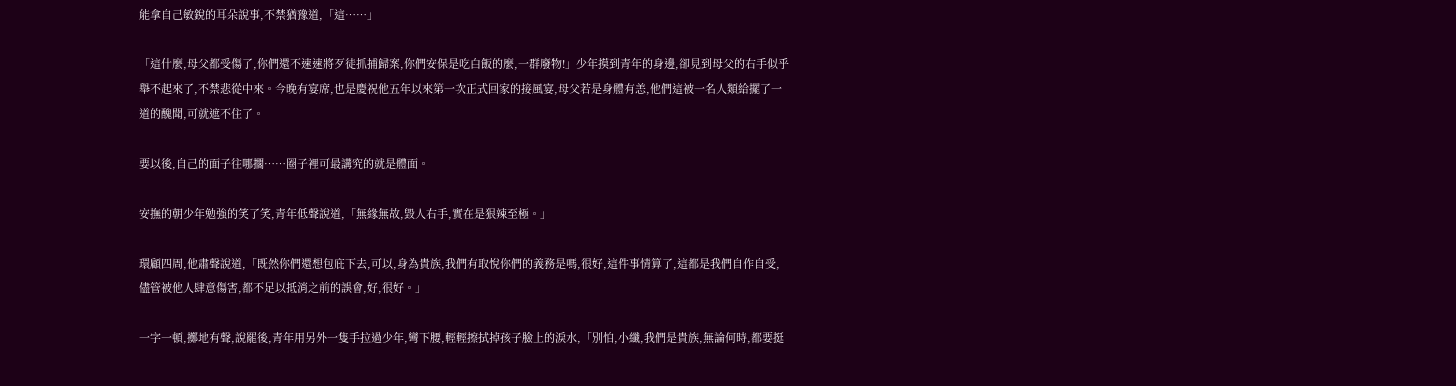能拿自己敏銳的耳朵說事,不禁猶豫道,「這……」

「這什麼,母父都受傷了,你們還不速速將歹徒抓捕歸案,你們安保是吃白飯的麼,一群廢物!」少年摸到青年的身邊,卻見到母父的右手似乎舉不起來了,不禁悲從中來。今晚有宴席,也是慶祝他五年以來第一次正式回家的接風宴,母父若是身體有恙,他們這被一名人類給擺了一道的醜聞,可就遮不住了。

要以後,自己的面子往哪擱……圈子裡可最講究的就是體面。

安撫的朝少年勉強的笑了笑,青年低聲說道,「無緣無故,毀人右手,實在是狠辣至極。」

環顧四周,他肅聲說道,「既然你們還想包庇下去,可以,身為貴族,我們有取悅你們的義務是嗎,很好,這件事情算了,這都是我們自作自受,儘管被他人肆意傷害,都不足以抵消之前的誤會,好,很好。」

一字一頓,擲地有聲,說罷後,青年用另外一隻手拉過少年,彎下腰,輕輕擦拭掉孩子臉上的淚水,「別怕,小纖,我們是貴族,無論何時,都要挺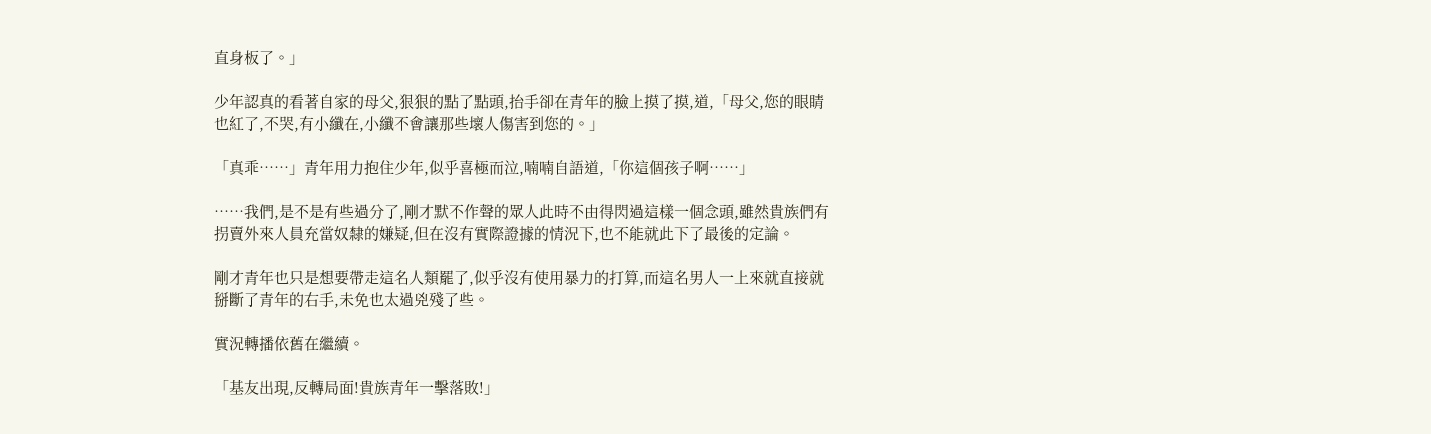直身板了。」

少年認真的看著自家的母父,狠狠的點了點頭,抬手卻在青年的臉上摸了摸,道,「母父,您的眼睛也紅了,不哭,有小纖在,小纖不會讓那些壞人傷害到您的。」

「真乖……」青年用力抱住少年,似乎喜極而泣,喃喃自語道,「你這個孩子啊……」

……我們,是不是有些過分了,剛才默不作聲的眾人此時不由得閃過這樣一個念頭,雖然貴族們有拐賣外來人員充當奴隸的嫌疑,但在沒有實際證據的情況下,也不能就此下了最後的定論。

剛才青年也只是想要帶走這名人類罷了,似乎沒有使用暴力的打算,而這名男人一上來就直接就掰斷了青年的右手,未免也太過兇殘了些。

實況轉播依舊在繼續。

「基友出現,反轉局面!貴族青年一擊落敗!」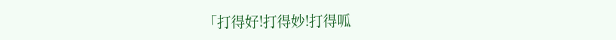「打得好!打得妙!打得呱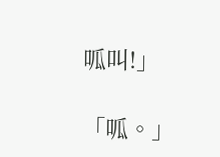呱叫!」

「呱。」